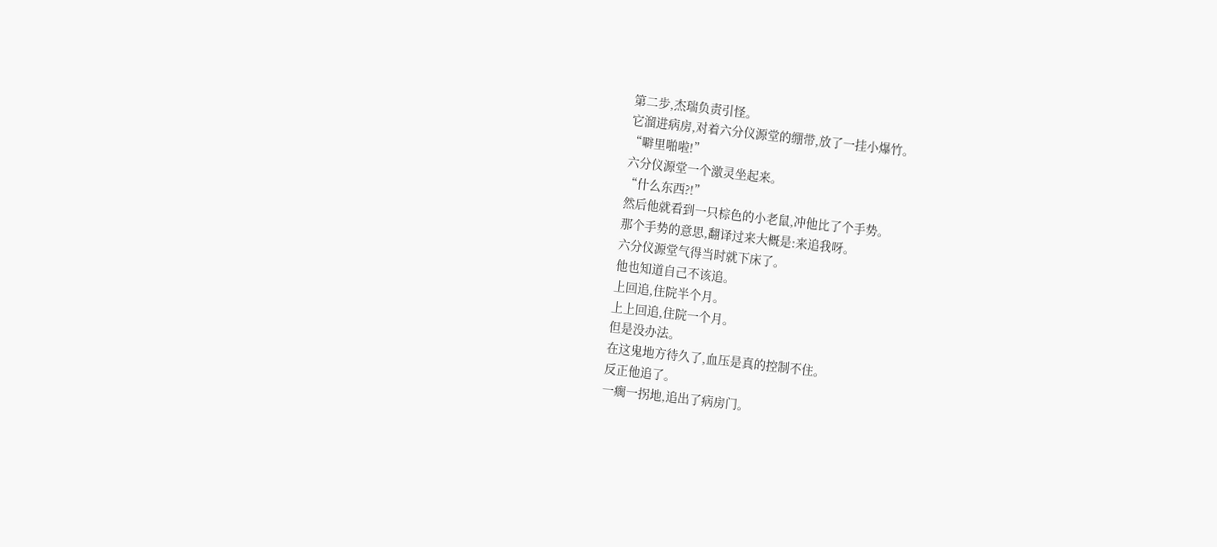第二步,杰瑞负责引怪。
它溜进病房,对着六分仪源堂的绷带,放了一挂小爆竹。
“噼里啪啦!”
六分仪源堂一个激灵坐起来。
“什么东西?!”
然后他就看到一只棕色的小老鼠,冲他比了个手势。
那个手势的意思,翻译过来大概是:来追我呀。
六分仪源堂气得当时就下床了。
他也知道自己不该追。
上回追,住院半个月。
上上回追,住院一个月。
但是没办法。
在这鬼地方待久了,血压是真的控制不住。
反正他追了。
一瘸一拐地,追出了病房门。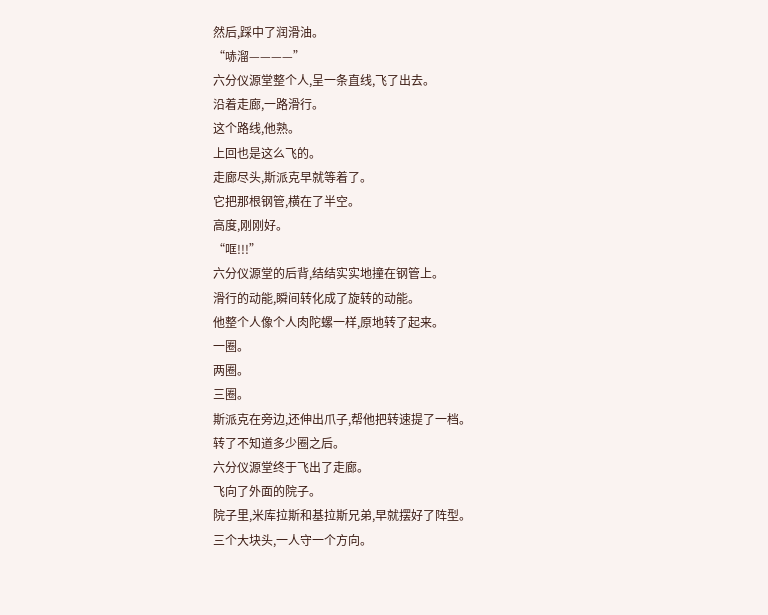然后,踩中了润滑油。
“哧溜————”
六分仪源堂整个人,呈一条直线,飞了出去。
沿着走廊,一路滑行。
这个路线,他熟。
上回也是这么飞的。
走廊尽头,斯派克早就等着了。
它把那根钢管,横在了半空。
高度,刚刚好。
“哐!!!”
六分仪源堂的后背,结结实实地撞在钢管上。
滑行的动能,瞬间转化成了旋转的动能。
他整个人像个人肉陀螺一样,原地转了起来。
一圈。
两圈。
三圈。
斯派克在旁边,还伸出爪子,帮他把转速提了一档。
转了不知道多少圈之后。
六分仪源堂终于飞出了走廊。
飞向了外面的院子。
院子里,米库拉斯和基拉斯兄弟,早就摆好了阵型。
三个大块头,一人守一个方向。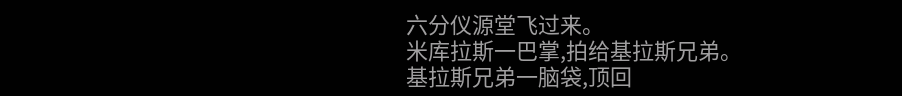六分仪源堂飞过来。
米库拉斯一巴掌,拍给基拉斯兄弟。
基拉斯兄弟一脑袋,顶回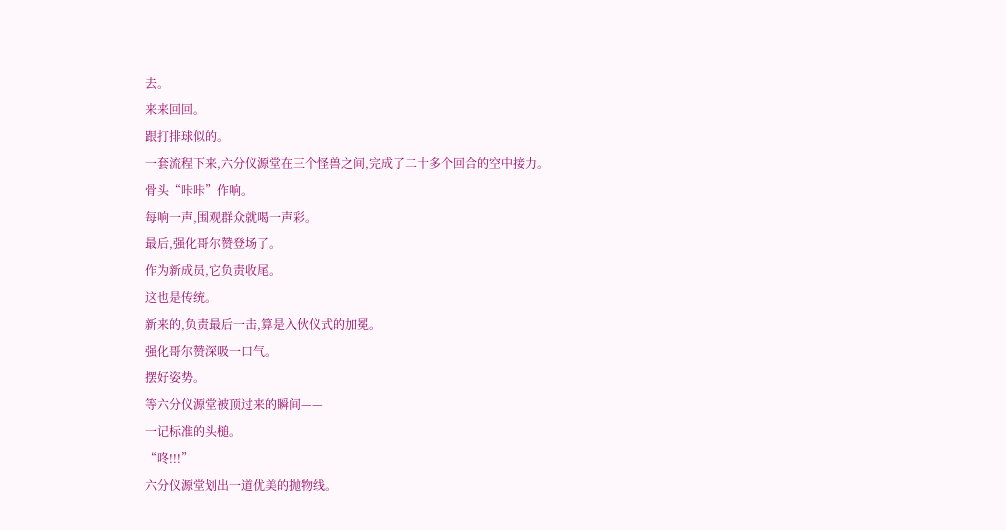去。
来来回回。
跟打排球似的。
一套流程下来,六分仪源堂在三个怪兽之间,完成了二十多个回合的空中接力。
骨头“咔咔”作响。
每响一声,围观群众就喝一声彩。
最后,强化哥尔赞登场了。
作为新成员,它负责收尾。
这也是传统。
新来的,负责最后一击,算是入伙仪式的加冕。
强化哥尔赞深吸一口气。
摆好姿势。
等六分仪源堂被顶过来的瞬间——
一记标准的头槌。
“咚!!!”
六分仪源堂划出一道优美的抛物线。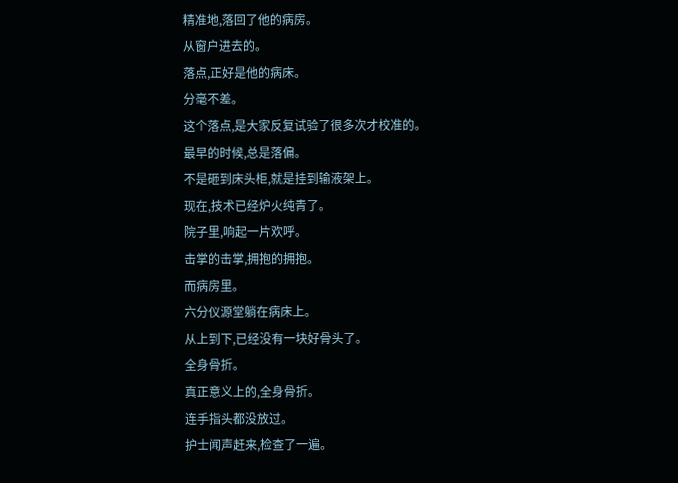精准地,落回了他的病房。
从窗户进去的。
落点,正好是他的病床。
分毫不差。
这个落点,是大家反复试验了很多次才校准的。
最早的时候,总是落偏。
不是砸到床头柜,就是挂到输液架上。
现在,技术已经炉火纯青了。
院子里,响起一片欢呼。
击掌的击掌,拥抱的拥抱。
而病房里。
六分仪源堂躺在病床上。
从上到下,已经没有一块好骨头了。
全身骨折。
真正意义上的,全身骨折。
连手指头都没放过。
护士闻声赶来,检查了一遍。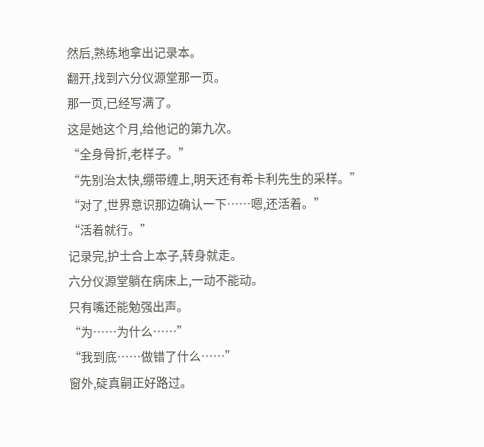然后,熟练地拿出记录本。
翻开,找到六分仪源堂那一页。
那一页,已经写满了。
这是她这个月,给他记的第九次。
“全身骨折,老样子。”
“先别治太快,绷带缠上,明天还有希卡利先生的采样。”
“对了,世界意识那边确认一下……嗯,还活着。”
“活着就行。”
记录完,护士合上本子,转身就走。
六分仪源堂躺在病床上,一动不能动。
只有嘴还能勉强出声。
“为……为什么……”
“我到底……做错了什么……”
窗外,碇真嗣正好路过。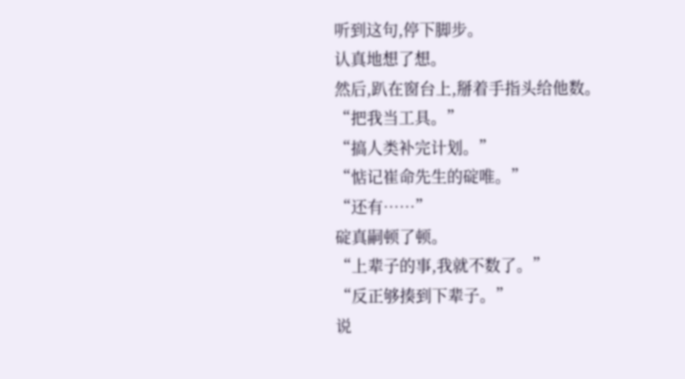听到这句,停下脚步。
认真地想了想。
然后,趴在窗台上,掰着手指头给他数。
“把我当工具。”
“搞人类补完计划。”
“惦记崔命先生的碇唯。”
“还有……”
碇真嗣顿了顿。
“上辈子的事,我就不数了。”
“反正够揍到下辈子。”
说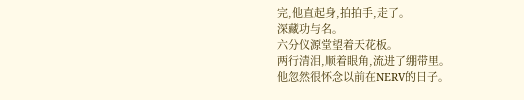完,他直起身,拍拍手,走了。
深藏功与名。
六分仪源堂望着天花板。
两行清泪,顺着眼角,流进了绷带里。
他忽然很怀念以前在NERV的日子。